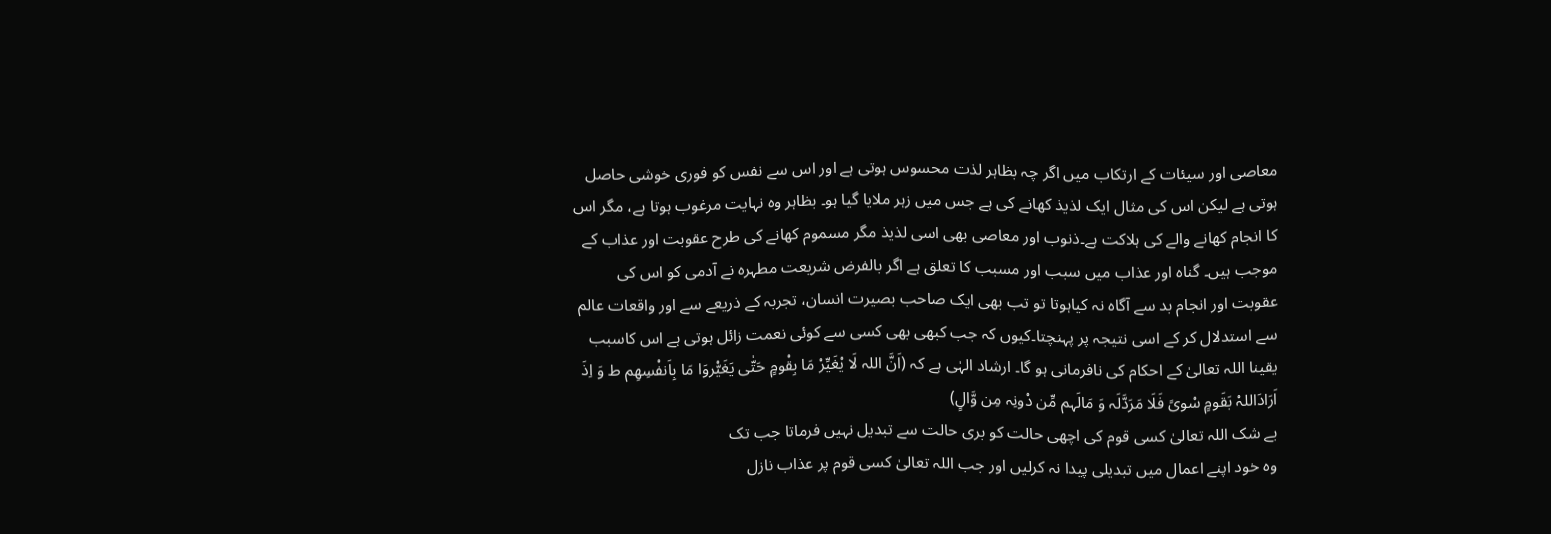معاصی اور سیئات کے ارتکاب میں اگر چہ بظاہر لذت محسوس ہوتی ہے اور اس سے نفس کو فوری خوشی حاصل ہوتی ہے لیکن اس کی مثال ایک لذیذ کھانے کی ہے جس میں زہر ملایا گیا ہو۔ بظاہر وہ نہایت مرغوب ہوتا ہے، مگر اس کا انجام کھانے والے کی ہلاکت ہے۔ذنوب اور معاصی بھی اسی لذیذ مگر مسموم کھانے کی طرح عقوبت اور عذاب کے موجب ہیں۔ گناہ اور عذاب میں سبب اور مسبب کا تعلق ہے اگر بالفرض شریعت مطہرہ نے آدمی کو اس کی عقوبت اور انجام بد سے آگاہ نہ کیاہوتا تو تب بھی ایک صاحب بصیرت انسان، تجربہ کے ذریعے سے اور واقعات عالم سے استدلال کر کے اسی نتیجہ پر پہنچتا۔کیوں کہ جب کبھی بھی کسی سے کوئی نعمت زائل ہوتی ہے اس کاسبب یقینا اللہ تعالیٰ کے احکام کی نافرمانی ہو گا۔ ارشاد الہٰی ہے کہ (اَنَّ اللہ لَا یْغَیِّرْ مَا بِقْومٍ حَتّٰی یَغَیّْروَا مَا بِاَنفْسِھِم ط وَ اِذَ اَرَادَاللہْ بَقَومٍ سْویً فَلَا مَرَدَّلَہ وَ مَالَہم مِّن دْونِہ مِن وَّالٍ)
بے شک اللہ تعالیٰ کسی قوم کی اچھی حالت کو بری حالت سے تبدیل نہیں فرماتا جب تک
وہ خود اپنے اعمال میں تبدیلی پیدا نہ کرلیں اور جب اللہ تعالیٰ کسی قوم پر عذاب نازل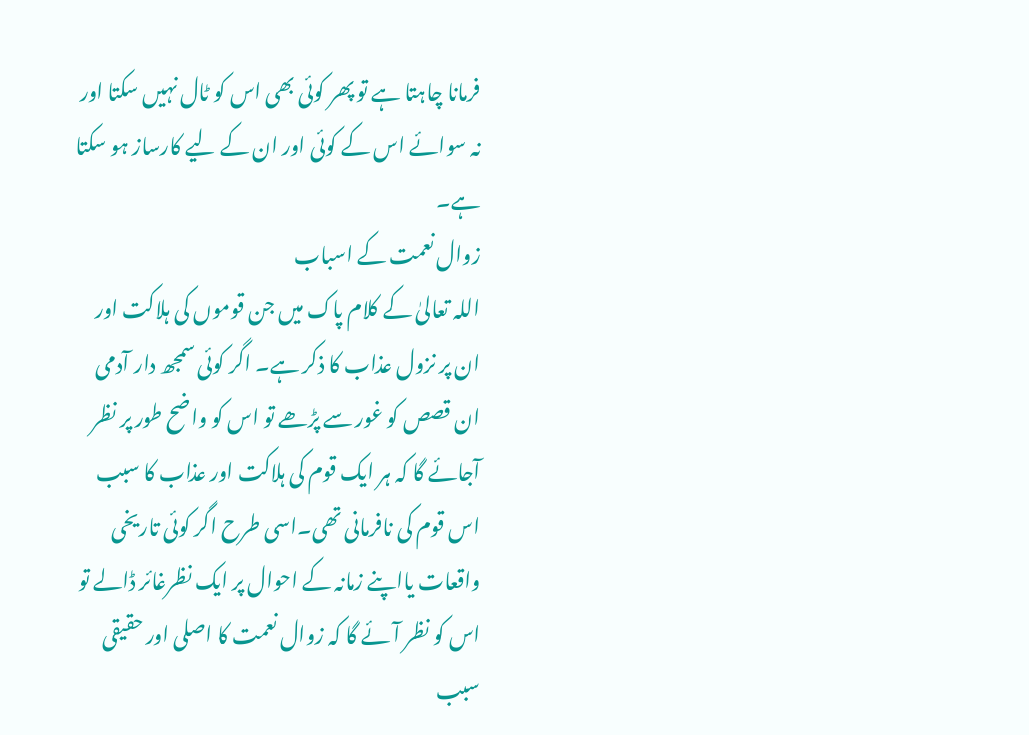فرمانا چاہتا ہے تو پھر کوئی بھی اس کو ٹال نہیں سکتا اور نہ سوائے اس کے کوئی اور ان کے لیے کارساز ہو سکتا ہے۔
زوال نعمت کے اسباب
اللہ تعالیٰ کے کلام پاک میں جن قوموں کی ہلاکت اور ان پر نزول عذاب کا ذکر ہے۔ اگر کوئی سمجھ دار آدمی ان قصص کو غور سے پڑھے تو اس کو واضح طور پر نظر آجائے گا کہ ہر ایک قوم کی ہلاکت اور عذاب کا سبب اس قوم کی نافرمانی تھی۔اسی طرح اگر کوئی تاریخی واقعات یااپنے زمانہ کے احوال پر ایک نظرغائر ڈالے تو اس کو نظر آئے گا کہ زوال نعمت کا اصلی اور حقیقی سبب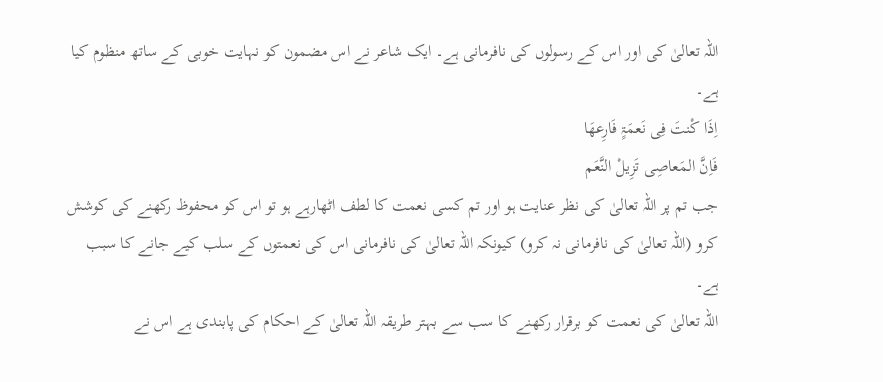اللہ تعالیٰ کی اور اس کے رسولوں کی نافرمانی ہے۔ ایک شاعر نے اس مضمون کو نہایت خوبی کے ساتھ منظوم کیا ہے۔
اِذَا کْنتَ فِی نَعمَۃٍ فَارِعھَا
فَاِنَّ المَعاصِی تَزِیلْ النَّعَم
جب تم پر اللہ تعالیٰ کی نظر عنایت ہو اور تم کسی نعمت کا لطف اٹھارہے ہو تو اس کو محفوظ رکھنے کی کوشش کرو (اللہ تعالیٰ کی نافرمانی نہ کرو) کیونکہ اللہ تعالیٰ کی نافرمانی اس کی نعمتوں کے سلب کیے جانے کا سبب ہے۔
اللہ تعالیٰ کی نعمت کو برقرار رکھنے کا سب سے بہتر طریقہ اللہ تعالیٰ کے احکام کی پابندی ہے اس نے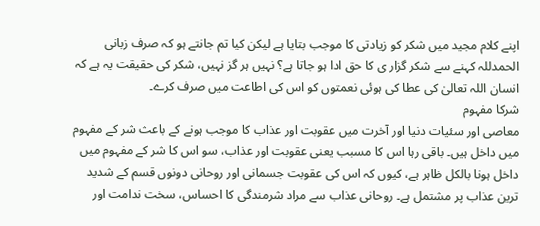اپنے کلام مجید میں شکر کو زیادتی کا موجب بتایا ہے لیکن کیا تم جانتے ہو کہ صرف زبانی الحمدللہ کہنے سے شکر گزار ی کا حق ادا ہو جاتا ہے؟ نہیں ہر گز نہیں، شکر کی حقیقت یہ ہے کہ انسان اللہ تعالیٰ کی عطا کی ہوئی نعمتوں کو اس کی اطاعت میں صرف کرے۔
شرکا مفہوم
معاصی اور سئیات دنیا اور آخرت میں عقوبت اور عذاب کا موجب ہونے کے باعث شر کے مفہوم میں داخل ہیں۔ باقی رہا اس کا مسبب یعنی عقوبت اور عذاب، سو اس کا شر کے مفہوم میں داخل ہونا بالکل ظاہر ہے، کیوں کہ اس کی عقوبت جسمانی اور روحانی دونوں قسم کے شدید ترین عذاب پر مشتمل ہے۔ روحانی عذاب سے مراد شرمندگی کا احساس، سخت ندامت اور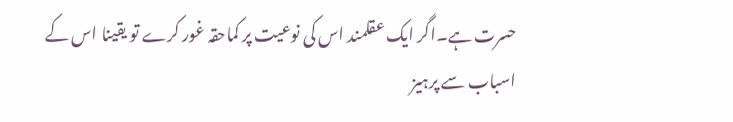حسرت ہے۔اگر ایک عقلمند اس کی نوعیت پر کماحقہ غور کرے تو یقینا اس کے اسباب سے پرہیز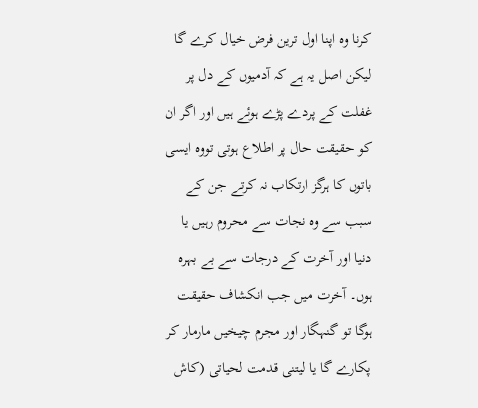کرنا وہ اپنا اول ترین فرض خیال کرے گا لیکن اصل یہ ہے کہ آدمیوں کے دل پر غفلت کے پردے پڑے ہوئے ہیں اور اگر ان کو حقیقت حال پر اطلاع ہوتی تووہ ایسی باتوں کا ہرگز ارتکاب نہ کرتے جن کے سبب سے وہ نجات سے محروم رہیں یا دنیا اور آخرت کے درجات سے بے بہرہ ہوں۔ آخرت میں جب انکشاف حقیقت ہوگا تو گنہگار اور مجرم چیخیں مارمار کر پکارے گا یا لیتنی قدمت لحیاتی (کاش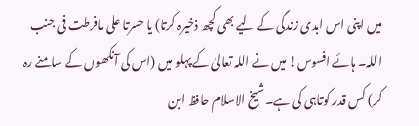میں اپنی اس ابدی زندگی کے لیے بھی کچھ ذخیرہ کرتا) یا حسرتا علی مافرطت فی جنب اللہ۔ ہائے افسوس! میں نے اللہ تعالیٰ کے پہلو میں (اس کی آنکھوں کے سامنے رہ کر) کس قدر کوتاہی کی ہے۔شیخ الاسلام حافظ ابن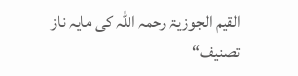القیم الجوزیۃ رحمہ اللہ کی مایہ ناز تصنیف“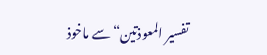تفسیر المعوذتین“ سے ماخوذ